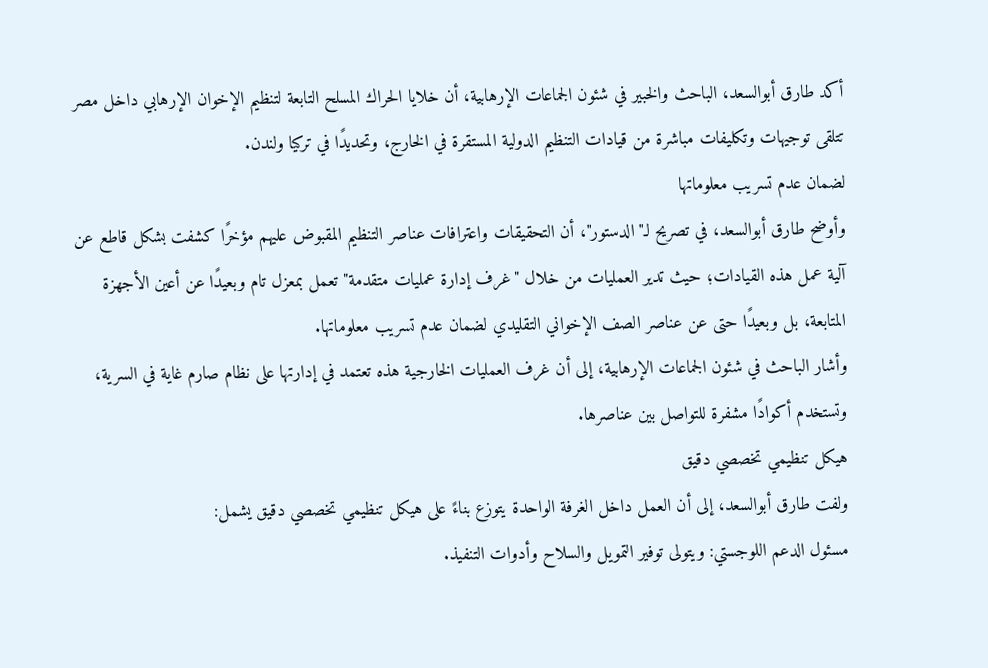أكد طارق أبوالسعد، الباحث والخبير في شئون الجماعات الإرهابية، أن خلايا الحراك المسلح التابعة لتنظيم الإخوان الإرهابي داخل مصر تتلقى توجيهات وتكليفات مباشرة من قيادات التنظيم الدولية المستقرة في الخارج، وتحديدًا في تركيا ولندن.
لضمان عدم تسريب معلوماتها
وأوضح طارق أبوالسعد، في تصريح لـ"الدستور"، أن التحقيقات واعترافات عناصر التنظيم المقبوض عليهم مؤخرًا كشفت بشكل قاطع عن آلية عمل هذه القيادات؛ حيث تدير العمليات من خلال "غرف إدارة عمليات متقدمة" تعمل بمعزل تام وبعيدًا عن أعين الأجهزة المتابعة، بل وبعيدًا حتى عن عناصر الصف الإخواني التقليدي لضمان عدم تسريب معلوماتها.
وأشار الباحث في شئون الجماعات الإرهابية، إلى أن غرف العمليات الخارجية هذه تعتمد في إدارتها على نظام صارم غاية في السرية، وتستخدم أكوادًا مشفرة للتواصل بين عناصرها.
هيكل تنظيمي تخصصي دقيق
ولفت طارق أبوالسعد، إلى أن العمل داخل الغرفة الواحدة يتوزع بناءً على هيكل تنظيمي تخصصي دقيق يشمل:
مسئول الدعم اللوجستي: ويتولى توفير التمويل والسلاح وأدوات التنفيذ.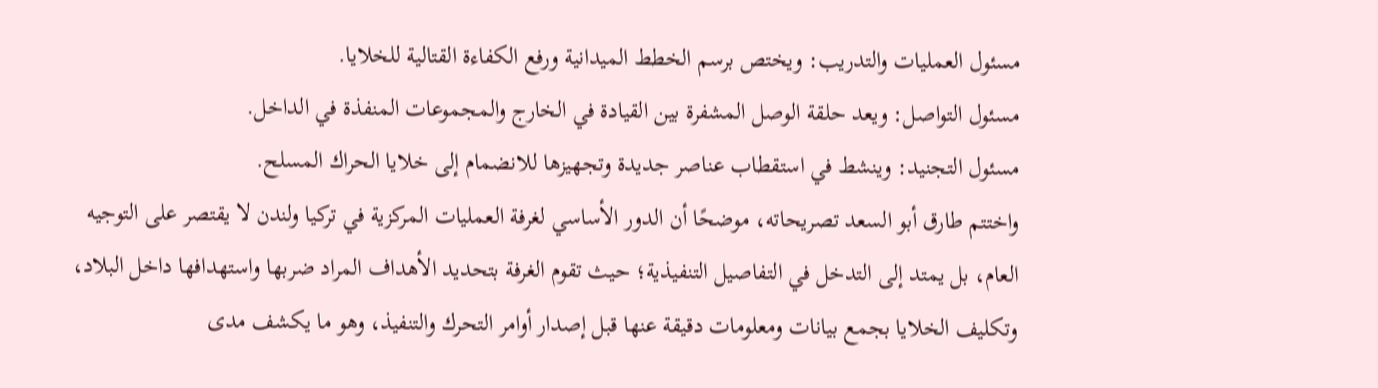مسئول العمليات والتدريب: ويختص برسم الخطط الميدانية ورفع الكفاءة القتالية للخلايا.
مسئول التواصل: ويعد حلقة الوصل المشفرة بين القيادة في الخارج والمجموعات المنفذة في الداخل.
مسئول التجنيد: وينشط في استقطاب عناصر جديدة وتجهيزها للانضمام إلى خلايا الحراك المسلح.
واختتم طارق أبو السعد تصريحاته، موضحًا أن الدور الأساسي لغرفة العمليات المركزية في تركيا ولندن لا يقتصر على التوجيه العام، بل يمتد إلى التدخل في التفاصيل التنفيذية؛ حيث تقوم الغرفة بتحديد الأهداف المراد ضربها واستهدافها داخل البلاد، وتكليف الخلايا بجمع بيانات ومعلومات دقيقة عنها قبل إصدار أوامر التحرك والتنفيذ، وهو ما يكشف مدى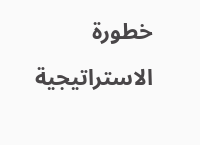خطورة الاستراتيجية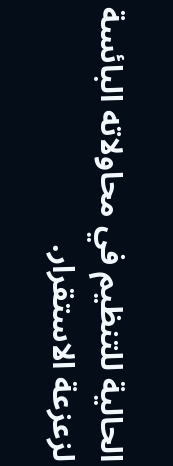الحالية للتنظيم في محاولاته البائسة لزعزعة الاستقرار.